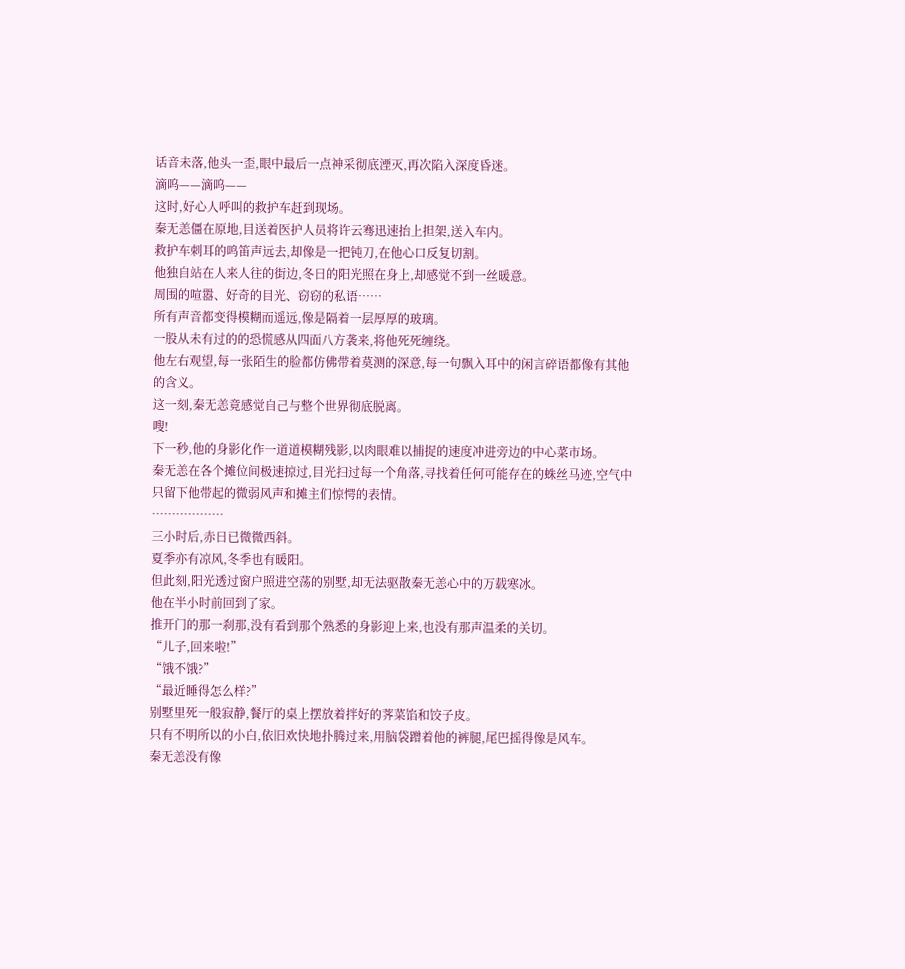话音未落,他头一歪,眼中最后一点神采彻底湮灭,再次陷入深度昏迷。
滴呜——滴呜——
这时,好心人呼叫的救护车赶到现场。
秦无恙僵在原地,目送着医护人员将许云骞迅速抬上担架,送入车内。
救护车刺耳的鸣笛声远去,却像是一把钝刀,在他心口反复切割。
他独自站在人来人往的街边,冬日的阳光照在身上,却感觉不到一丝暖意。
周围的喧嚣、好奇的目光、窃窃的私语……
所有声音都变得模糊而遥远,像是隔着一层厚厚的玻璃。
一股从未有过的的恐慌感从四面八方袭来,将他死死缠绕。
他左右观望,每一张陌生的脸都仿佛带着莫测的深意,每一句飘入耳中的闲言碎语都像有其他的含义。
这一刻,秦无恙竟感觉自己与整个世界彻底脱离。
嗖!
下一秒,他的身影化作一道道模糊残影,以肉眼难以捕捉的速度冲进旁边的中心菜市场。
秦无恙在各个摊位间极速掠过,目光扫过每一个角落,寻找着任何可能存在的蛛丝马迹,空气中只留下他带起的微弱风声和摊主们惊愕的表情。
………………
三小时后,赤日已微微西斜。
夏季亦有凉风,冬季也有暖阳。
但此刻,阳光透过窗户照进空荡的别墅,却无法驱散秦无恙心中的万载寒冰。
他在半小时前回到了家。
推开门的那一刹那,没有看到那个熟悉的身影迎上来,也没有那声温柔的关切。
“儿子,回来啦!”
“饿不饿?”
“最近睡得怎么样?”
别墅里死一般寂静,餐厅的桌上摆放着拌好的荠菜馅和饺子皮。
只有不明所以的小白,依旧欢快地扑腾过来,用脑袋蹭着他的裤腿,尾巴摇得像是风车。
秦无恙没有像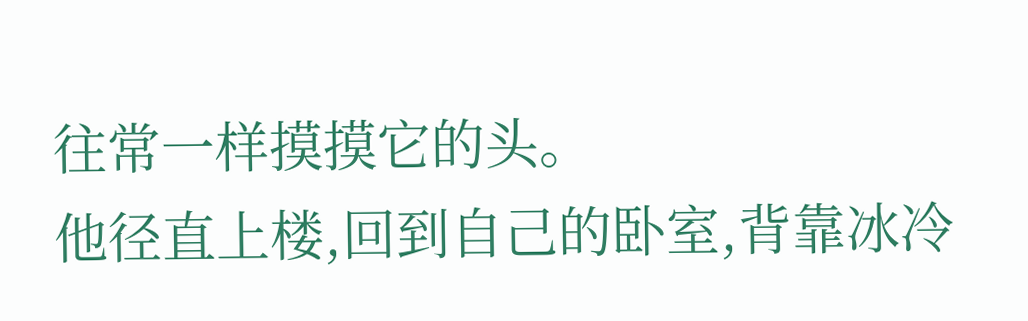往常一样摸摸它的头。
他径直上楼,回到自己的卧室,背靠冰冷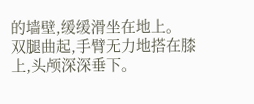的墙壁,缓缓滑坐在地上。
双腿曲起,手臂无力地搭在膝上,头颅深深垂下。